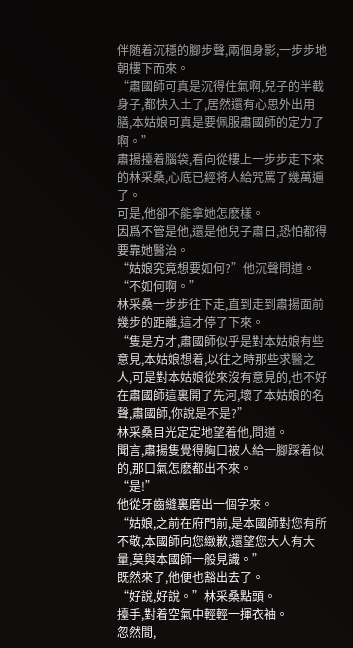伴随着沉穩的腳步聲,兩個身影,一步步地朝樓下而來。
“肅國師可真是沉得住氣啊,兒子的半截身子,都快入土了,居然還有心思外出用膳,本姑娘可真是要佩服肅國師的定力了啊。”
肅揚擡着腦袋,看向從樓上一步步走下來的林采桑,心底已經将人給咒罵了幾萬遍了。
可是,他卻不能拿她怎麽樣。
因爲不管是他,還是他兒子肅日,恐怕都得要靠她醫治。
“姑娘究竟想要如何?”他沉聲問道。
“不如何啊。”
林采桑一步步往下走,直到走到肅揚面前幾步的距離,這才停了下來。
“隻是方才,肅國師似乎是對本姑娘有些意見,本姑娘想着,以往之時那些求醫之人,可是對本姑娘從來沒有意見的,也不好在肅國師這裏開了先河,壞了本姑娘的名聲,肅國師,你說是不是?”
林采桑目光定定地望着他,問道。
聞言,肅揚隻覺得胸口被人給一腳踩着似的,那口氣怎麽都出不來。
“是!”
他從牙齒縫裏磨出一個字來。
“姑娘,之前在府門前,是本國師對您有所不敬,本國師向您緻歉,還望您大人有大量,莫與本國師一般見識。”
既然來了,他便也豁出去了。
“好說,好說。”林采桑點頭。
擡手,對着空氣中輕輕一揮衣袖。
忽然間,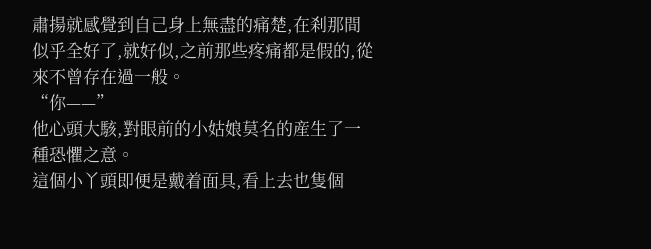肅揚就感覺到自己身上無盡的痛楚,在刹那間似乎全好了,就好似,之前那些疼痛都是假的,從來不曾存在過一般。
“你——”
他心頭大駭,對眼前的小姑娘莫名的産生了一種恐懼之意。
這個小丫頭即便是戴着面具,看上去也隻個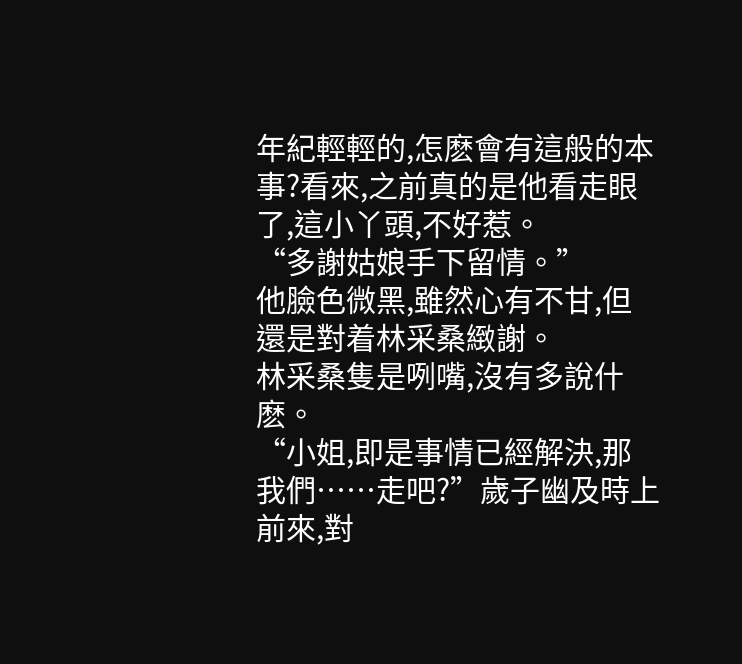年紀輕輕的,怎麽會有這般的本事?看來,之前真的是他看走眼了,這小丫頭,不好惹。
“多謝姑娘手下留情。”
他臉色微黑,雖然心有不甘,但還是對着林采桑緻謝。
林采桑隻是咧嘴,沒有多說什麽。
“小姐,即是事情已經解決,那我們……走吧?”歲子幽及時上前來,對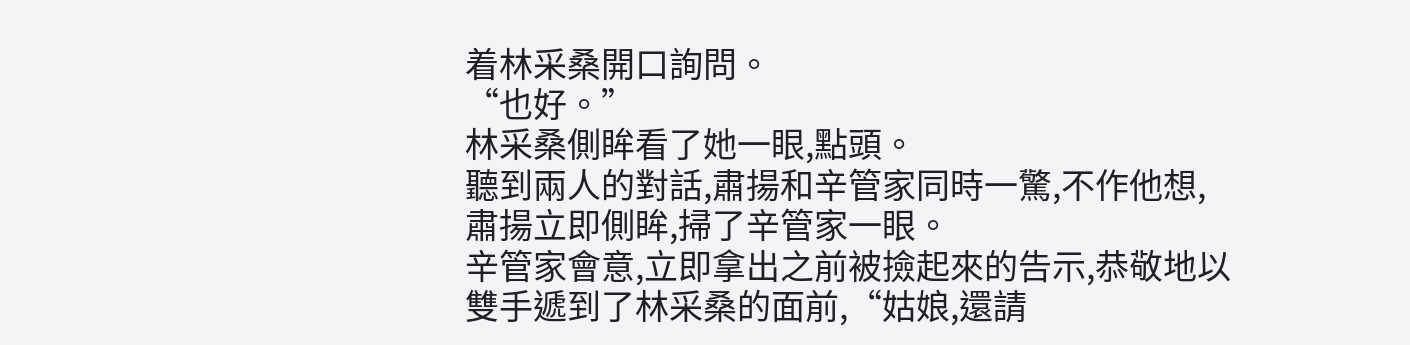着林采桑開口詢問。
“也好。”
林采桑側眸看了她一眼,點頭。
聽到兩人的對話,肅揚和辛管家同時一驚,不作他想,肅揚立即側眸,掃了辛管家一眼。
辛管家會意,立即拿出之前被撿起來的告示,恭敬地以雙手遞到了林采桑的面前,“姑娘,還請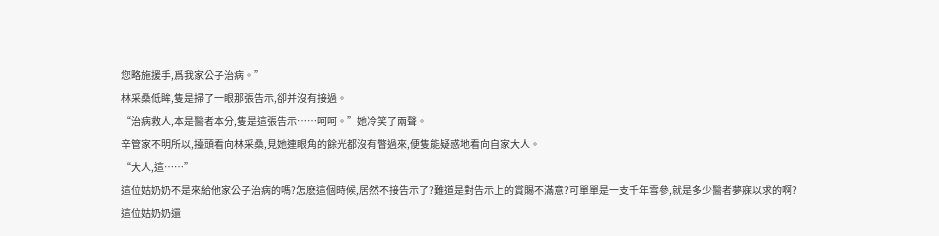您略施援手,爲我家公子治病。”
林采桑低眸,隻是掃了一眼那張告示,卻并沒有接過。
“治病救人,本是醫者本分,隻是這張告示……呵呵。”她冷笑了兩聲。
辛管家不明所以,擡頭看向林采桑,見她連眼角的餘光都沒有瞥過來,便隻能疑惑地看向自家大人。
“大人,這……”
這位姑奶奶不是來給他家公子治病的嗎?怎麽這個時候,居然不接告示了?難道是對告示上的賞賜不滿意?可單單是一支千年雪參,就是多少醫者夢寐以求的啊?
這位姑奶奶還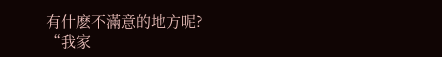有什麽不滿意的地方呢?
“我家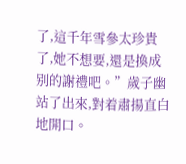了,這千年雪參太珍貴了,她不想要,還是換成别的謝禮吧。”歲子幽站了出來,對着肅揚直白地開口。